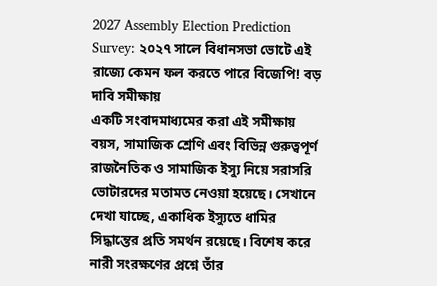2027 Assembly Election Prediction Survey: ২০২৭ সালে বিধানসভা ভোটে এই রাজ্যে কেমন ফল করতে পারে বিজেপি! বড় দাবি সমীক্ষায়
একটি সংবাদমাধ্যমের করা এই সমীক্ষায় বয়স, সামাজিক শ্রেণি এবং বিভিন্ন গুরুত্বপূর্ণ রাজনৈতিক ও সামাজিক ইস্যু নিয়ে সরাসরি ভোটারদের মতামত নেওয়া হয়েছে। সেখানে দেখা যাচ্ছে, একাধিক ইস্যুতে ধামির সিদ্ধান্তের প্রতি সমর্থন রয়েছে। বিশেষ করে নারী সংরক্ষণের প্রশ্নে তাঁর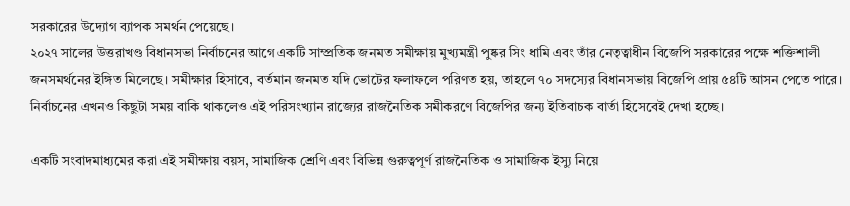সরকারের উদ্যোগ ব্যাপক সমর্থন পেয়েছে।
২০২৭ সালের উত্তরাখণ্ড বিধানসভা নির্বাচনের আগে একটি সাম্প্রতিক জনমত সমীক্ষায় মুখ্যমন্ত্রী পুষ্কর সিং ধামি এবং তাঁর নেতৃত্বাধীন বিজেপি সরকারের পক্ষে শক্তিশালী জনসমর্থনের ইঙ্গিত মিলেছে। সমীক্ষার হিসাবে, বর্তমান জনমত যদি ভোটের ফলাফলে পরিণত হয়, তাহলে ৭০ সদস্যের বিধানসভায় বিজেপি প্রায় ৫৪টি আসন পেতে পারে। নির্বাচনের এখনও কিছুটা সময় বাকি থাকলেও এই পরিসংখ্যান রাজ্যের রাজনৈতিক সমীকরণে বিজেপির জন্য ইতিবাচক বার্তা হিসেবেই দেখা হচ্ছে।

একটি সংবাদমাধ্যমের করা এই সমীক্ষায় বয়স, সামাজিক শ্রেণি এবং বিভিন্ন গুরুত্বপূর্ণ রাজনৈতিক ও সামাজিক ইস্যু নিয়ে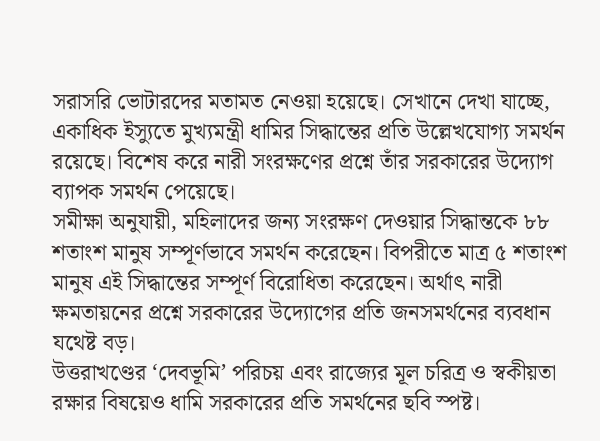সরাসরি ভোটারদের মতামত নেওয়া হয়েছে। সেখানে দেখা যাচ্ছে, একাধিক ইস্যুতে মুখ্যমন্ত্রী ধামির সিদ্ধান্তের প্রতি উল্লেখযোগ্য সমর্থন রয়েছে। বিশেষ করে নারী সংরক্ষণের প্রশ্নে তাঁর সরকারের উদ্যোগ ব্যাপক সমর্থন পেয়েছে।
সমীক্ষা অনুযায়ী, মহিলাদের জন্য সংরক্ষণ দেওয়ার সিদ্ধান্তকে ৮৮ শতাংশ মানুষ সম্পূর্ণভাবে সমর্থন করেছেন। বিপরীতে মাত্র ৫ শতাংশ মানুষ এই সিদ্ধান্তের সম্পূর্ণ বিরোধিতা করেছেন। অর্থাৎ নারী ক্ষমতায়নের প্রশ্নে সরকারের উদ্যোগের প্রতি জনসমর্থনের ব্যবধান যথেষ্ট বড়।
উত্তরাখণ্ডের ‘দেবভূমি’ পরিচয় এবং রাজ্যের মূল চরিত্র ও স্বকীয়তা রক্ষার বিষয়েও ধামি সরকারের প্রতি সমর্থনের ছবি স্পষ্ট।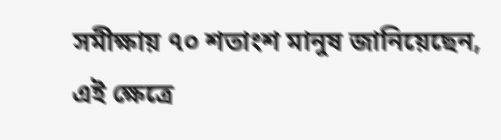সমীক্ষায় ৭০ শতাংশ মানুষ জানিয়েছেন, এই ক্ষেত্রে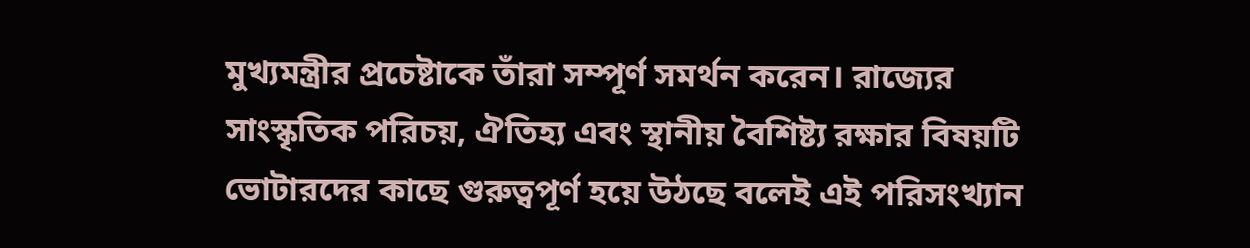মুখ্যমন্ত্রীর প্রচেষ্টাকে তাঁরা সম্পূর্ণ সমর্থন করেন। রাজ্যের সাংস্কৃতিক পরিচয়, ঐতিহ্য এবং স্থানীয় বৈশিষ্ট্য রক্ষার বিষয়টি ভোটারদের কাছে গুরুত্বপূর্ণ হয়ে উঠছে বলেই এই পরিসংখ্যান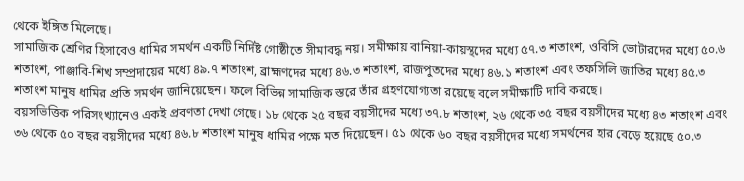থেকে ইঙ্গিত মিলেছে।
সামাজিক শ্রেণির হিসাবেও ধামির সমর্থন একটি নির্দিষ্ট গোষ্ঠীতে সীমাবদ্ধ নয়। সমীক্ষায় বানিয়া-কায়স্থদের মধ্যে ৫৭.৩ শতাংশ, ওবিসি ভোটারদের মধ্যে ৫০.৬ শতাংশ, পাঞ্জাবি-শিখ সম্প্রদায়ের মধ্যে ৪৯.৭ শতাংশ, ব্রাহ্মণদের মধ্যে ৪৬.৩ শতাংশ, রাজপুতদের মধ্যে ৪৬.১ শতাংশ এবং তফসিলি জাতির মধ্যে ৪৫.৩ শতাংশ মানুষ ধামির প্রতি সমর্থন জানিয়েছেন। ফলে বিভিন্ন সামাজিক স্তরে তাঁর গ্রহণযোগ্যতা রয়েছে বলে সমীক্ষাটি দাবি করছে।
বয়সভিত্তিক পরিসংখ্যানেও একই প্রবণতা দেখা গেছে। ১৮ থেকে ২৫ বছর বয়সীদের মধ্যে ৩৭.৮ শতাংশ, ২৬ থেকে ৩৫ বছর বয়সীদের মধ্যে ৪৩ শতাংশ এবং ৩৬ থেকে ৫০ বছর বয়সীদের মধ্যে ৪৬.৮ শতাংশ মানুষ ধামির পক্ষে মত দিয়েছেন। ৫১ থেকে ৬০ বছর বয়সীদের মধ্যে সমর্থনের হার বেড়ে হয়েছে ৫০.৩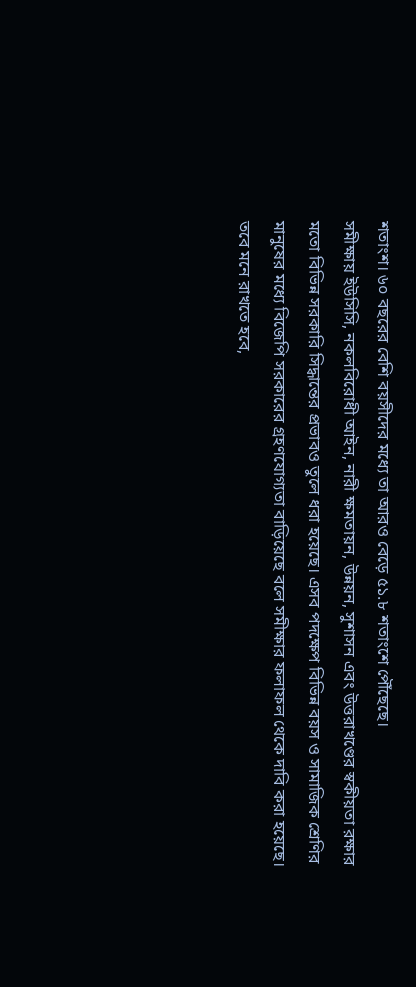শতাংশ। ৬০ বছরের বেশি বয়সীদের মধ্যে তা আরও বেড়ে ৫১.৮ শতাংশে পৌঁছেছে।
সমীক্ষায় ইউসিসি, নকলবিরোধী আইন, নারী ক্ষমতায়ন, উন্নয়ন, সুশাসন এবং উত্তরাখণ্ডের স্বকীয়তা রক্ষার মতো বিভিন্ন সরকারি সিদ্ধান্তের প্রভাবও তুলে ধরা হয়েছে। এসব পদক্ষেপ বিভিন্ন বয়স ও সামাজিক শ্রেণির মানুষের মধ্যে বিজেপি সরকারের গ্রহণযোগ্যতা বাড়িয়েছে বলে সমীক্ষার ফলাফল থেকে দাবি করা হয়েছে।
তবে মনে রাখতে হবে,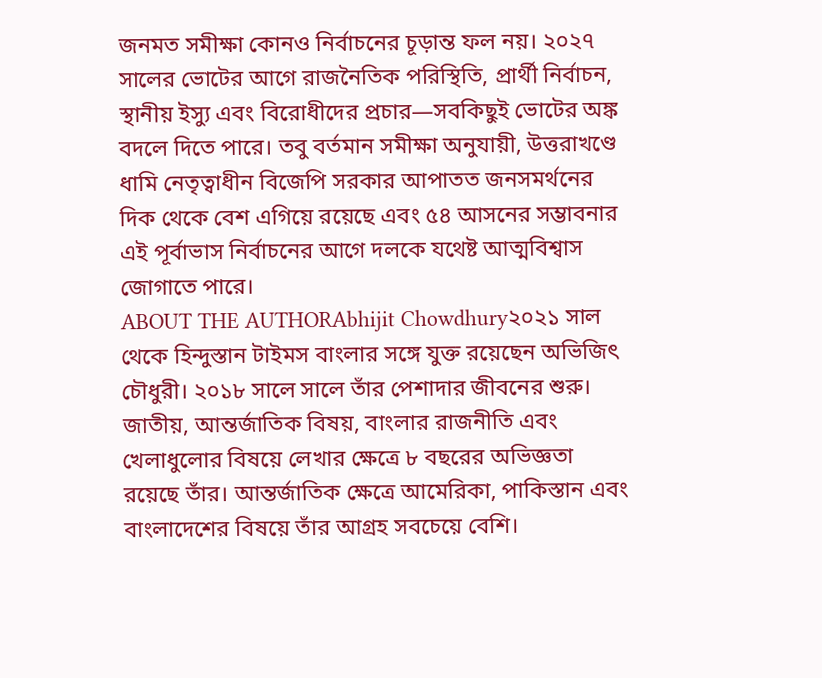জনমত সমীক্ষা কোনও নির্বাচনের চূড়ান্ত ফল নয়। ২০২৭ সালের ভোটের আগে রাজনৈতিক পরিস্থিতি, প্রার্থী নির্বাচন, স্থানীয় ইস্যু এবং বিরোধীদের প্রচার—সবকিছুই ভোটের অঙ্ক বদলে দিতে পারে। তবু বর্তমান সমীক্ষা অনুযায়ী, উত্তরাখণ্ডে ধামি নেতৃত্বাধীন বিজেপি সরকার আপাতত জনসমর্থনের দিক থেকে বেশ এগিয়ে রয়েছে এবং ৫৪ আসনের সম্ভাবনার এই পূর্বাভাস নির্বাচনের আগে দলকে যথেষ্ট আত্মবিশ্বাস জোগাতে পারে।
ABOUT THE AUTHORAbhijit Chowdhury২০২১ সাল থেকে হিন্দুস্তান টাইমস বাংলার সঙ্গে যুক্ত রয়েছেন অভিজিৎ চৌধুরী। ২০১৮ সালে সালে তাঁর পেশাদার জীবনের শুরু। জাতীয়, আন্তর্জাতিক বিষয়, বাংলার রাজনীতি এবং খেলাধুলোর বিষয়ে লেখার ক্ষেত্রে ৮ বছরের অভিজ্ঞতা রয়েছে তাঁর। আন্তর্জাতিক ক্ষেত্রে আমেরিকা, পাকিস্তান এবং বাংলাদেশের বিষয়ে তাঁর আগ্রহ সবচেয়ে বেশি।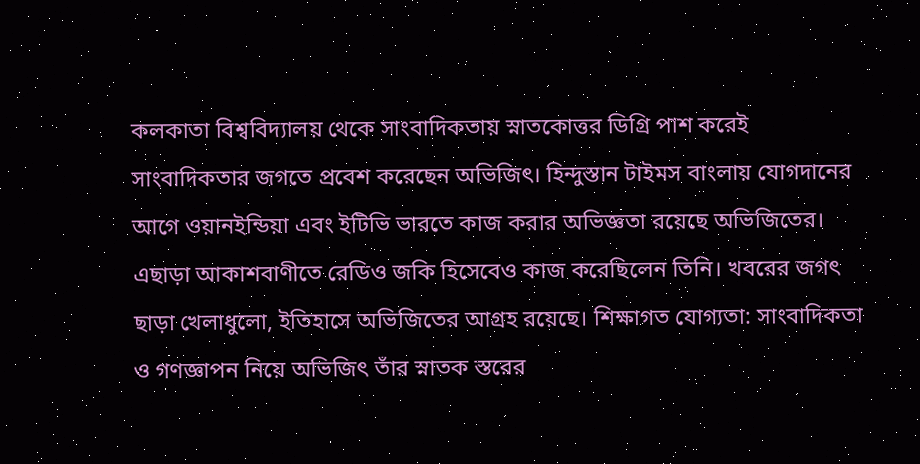কলকাতা বিশ্ববিদ্যালয় থেকে সাংবাদিকতায় স্নাতকোত্তর ডিগ্রি পাশ করেই সাংবাদিকতার জগতে প্রবেশ করেছেন অভিজিৎ। হিন্দুস্তান টাইমস বাংলায় যোগদানের আগে ওয়ানইন্ডিয়া এবং ইটিভি ভারতে কাজ করার অভিজ্ঞতা রয়েছে অভিজিতের। এছাড়া আকাশবাণীতে রেডিও জকি হিসেবেও কাজ করেছিলেন তিনি। খবরের জগৎ ছাড়া খেলাধুলো, ইতিহাসে অভিজিতের আগ্রহ রয়েছে। শিক্ষাগত যোগ্যতা: সাংবাদিকতা ও গণজ্ঞাপন নিয়ে অভিজিৎ তাঁর স্নাতক স্তরের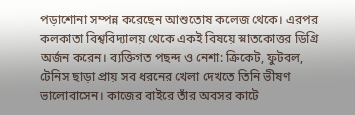পড়াশোনা সম্পন্ন করেছেন আশুতোষ কলেজ থেকে। এরপর কলকাতা বিশ্ববিদ্যালয় থেকে একই বিষয়ে স্নাতকোত্তর ডিগ্রি অর্জন করেন। ব্যক্তিগত পছন্দ ও নেশা: ক্রিকেট, ফুটবল, টেনিস ছাড়া প্রায় সব ধরনের খেলা দেখতে তিনি ভীষণ ভালোবাসেন। কাজের বাইরে তাঁর অবসর কাটে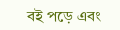বই পড়ে এবং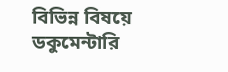বিভিন্ন বিষয়ে ডকুমেন্টারি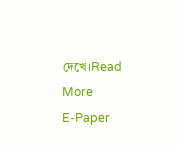দেখে।Read More
E-Paper